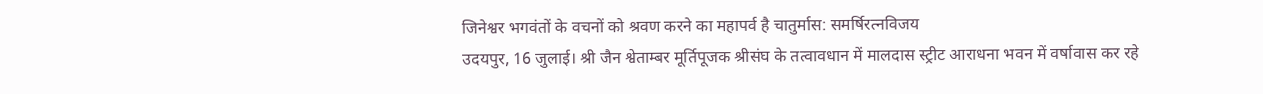जिनेश्वर भगवंतों के वचनों को श्रवण करने का महापर्व है चातुर्मास: समर्षिरत्नविजय
उदयपुर, 16 जुलाई। श्री जैन श्वेताम्बर मूर्तिपूजक श्रीसंघ के तत्वावधान में मालदास स्ट्रीट आराधना भवन में वर्षावास कर रहे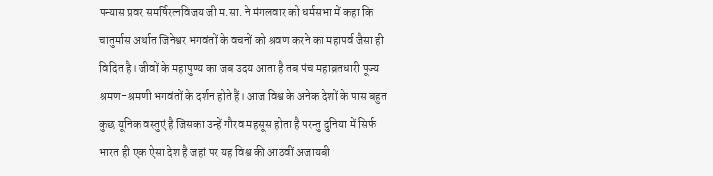पन्यास प्रवर समर्षिरत्नविजय जी म.सा. ने मंगलवार को धर्मसभा में कहा कि चातुर्मास अर्थात जिनेश्वर भगवंतों के वचनों को श्रवण करने का महापर्व जैसा ही विदित है। जीवों के महापुण्य का जब उदय आता है तब पंच महाव्रतधारी पूज्य श्रमण-श्रमणी भगवंतों के दर्शन होते हैं। आज विश्व के अनेक देशों के पास बहुत कुछ यूनिक वस्तुएं है जिसका उन्हें गौरव महसूस होता है परन्तु दुनिया में सिर्फ भारत ही एक ऐसा देश है जहां पर यह विश्व की आठवीं अजायबी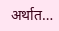अर्थात…